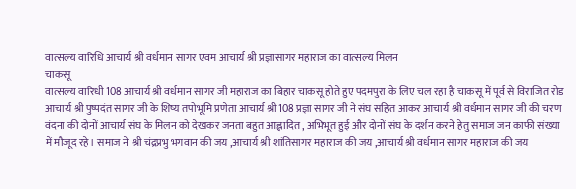वात्सल्य वारिधि आचार्य श्री वर्धमान सागर एवम आचार्य श्री प्रज्ञासागर महाराज का वात्सल्य मिलन
चाकसू
वात्सल्य वारिधी 108 आचार्य श्री वर्धमान सागर जी महाराज का बिहार चाकसू होते हुए पदमपुरा के लिए चल रहा है चाकसू में पूर्व से विराजित रोड आचार्य श्री पुष्पदंत सागर जी के शिष्य तपोभूमि प्रणेता आचार्य श्री108 प्रज्ञा सागर जी ने संघ सहित आकर आचार्य श्री वर्धमान सागर जी की चरण वंदना की दोनों आचार्य संघ के मिलन को देखकर जनता बहुत आह्लादित , अभिभूत हुई और दोनों संघ के दर्शन करने हेतु समाज जन काफी संख्या में मौजूद रहे। समाज ने श्री चंद्रप्रभु भगवान की जय ,आचार्य श्री शांतिसागर महाराज की जय ,आचार्य श्री वर्धमान सागर महाराज की जय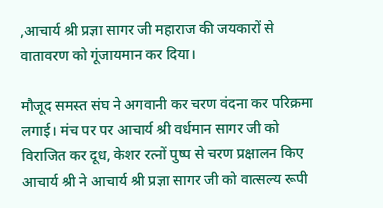,आचार्य श्री प्रज्ञा सागर जी महाराज की जयकारों से वातावरण को गूंजायमान कर दिया।

मौजूद समस्त संघ ने अगवानी कर चरण वंदना कर परिक्रमा लगाई। मंच पर पर आचार्य श्री वर्धमान सागर जी को विराजित कर दूध, केशर रत्नों पुष्प से चरण प्रक्षालन किए आचार्य श्री ने आचार्य श्री प्रज्ञा सागर जी को वात्सल्य रूपी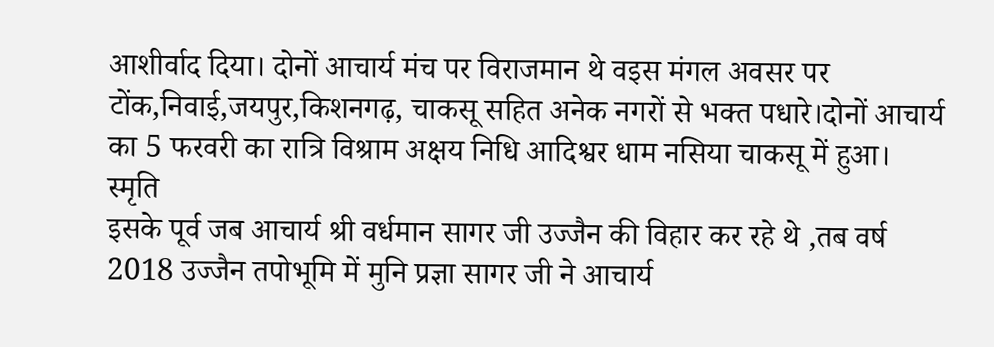आशीर्वाद दिया। दोनों आचार्य मंच पर विराजमान थे वइस मंगल अवसर पर टोंक,निवाई,जयपुर,किशनगढ़, चाकसू सहित अनेक नगरों से भक्त पधारे।दोनों आचार्य का 5 फरवरी का रात्रि विश्राम अक्षय निधि आदिश्वर धाम नसिया चाकसू में हुआ।
स्मृति
इसके पूर्व जब आचार्य श्री वर्धमान सागर जी उज्जैन की विहार कर रहे थे ,तब वर्ष 2018 उज्जैन तपोभूमि में मुनि प्रज्ञा सागर जी ने आचार्य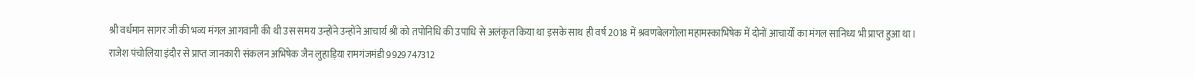श्री वर्धमान सागर जी की भव्य मंगल आगवानी की थी उस समय उन्होंने उन्होंने आचार्य श्री को तपोनिधि की उपाधि से अलंकृत किया था इसके साथ ही वर्ष 2018 में श्रवणबेलगोला महामस्काभिषेक में दोनों आचार्यों का मंगल सानिध्य भी प्राप्त हुआ था।
राजेश पंचोलिया इंदौर से प्राप्त जानकारी संकलन अभिषेक जैन लुहाड़िया रामगंजमंडी 9929747312